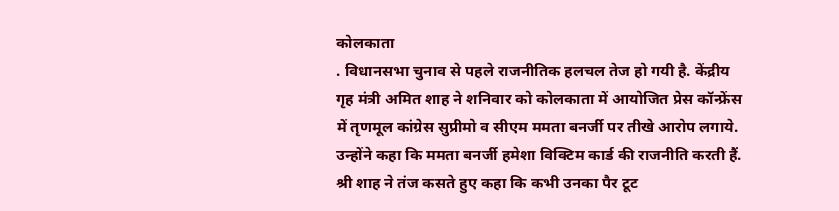कोलकाता
. विधानसभा चुनाव से पहले राजनीतिक हलचल तेज हो गयी है. केंद्रीय गृह मंत्री अमित शाह ने शनिवार को कोलकाता में आयोजित प्रेस कॉन्फ्रेंस में तृणमूल कांग्रेस सुप्रीमो व सीएम ममता बनर्जी पर तीखे आरोप लगाये. उन्होंने कहा कि ममता बनर्जी हमेशा विक्टिम कार्ड की राजनीति करती हैं. श्री शाह ने तंज कसते हुए कहा कि कभी उनका पैर टूट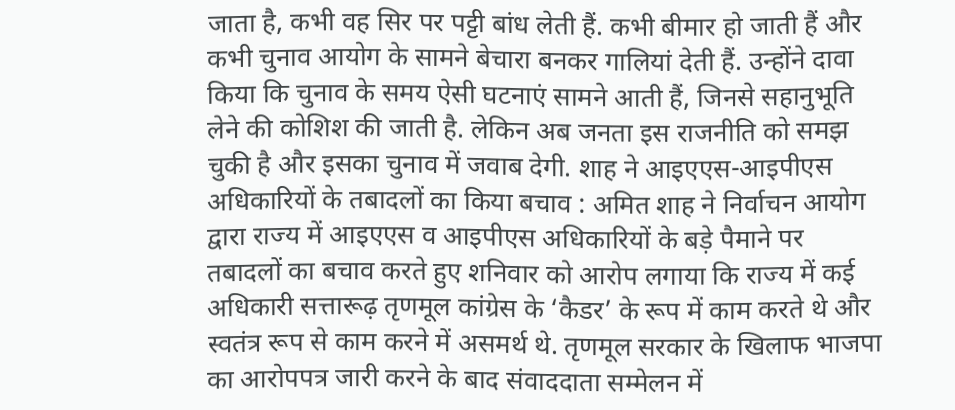जाता है, कभी वह सिर पर पट्टी बांध लेती हैं. कभी बीमार हो जाती हैं और कभी चुनाव आयोग के सामने बेचारा बनकर गालियां देती हैं. उन्होंने दावा किया कि चुनाव के समय ऐसी घटनाएं सामने आती हैं, जिनसे सहानुभूति लेने की कोशिश की जाती है. लेकिन अब जनता इस राजनीति को समझ चुकी है और इसका चुनाव में जवाब देगी. शाह ने आइएएस-आइपीएस अधिकारियों के तबादलों का किया बचाव : अमित शाह ने निर्वाचन आयोग द्वारा राज्य में आइएएस व आइपीएस अधिकारियों के बड़े पैमाने पर तबादलों का बचाव करते हुए शनिवार को आरोप लगाया कि राज्य में कई अधिकारी सत्तारूढ़ तृणमूल कांग्रेस के ‘कैडर’ के रूप में काम करते थे और स्वतंत्र रूप से काम करने में असमर्थ थे. तृणमूल सरकार के खिलाफ भाजपा का आरोपपत्र जारी करने के बाद संवाददाता सम्मेलन में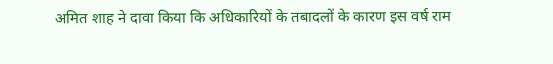अमित शाह ने दावा किया कि अधिकारियों के तबादलों के कारण इस वर्ष राम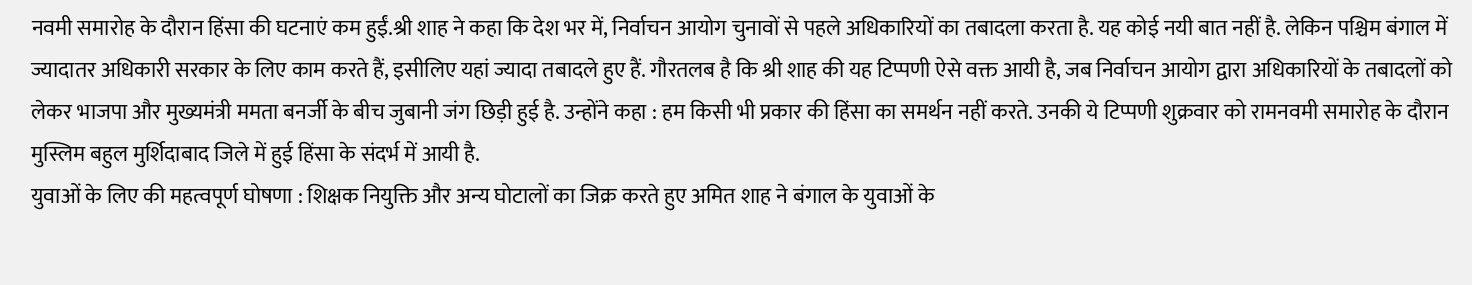नवमी समारोह के दौरान हिंसा की घटनाएं कम हुईं.श्री शाह ने कहा कि देश भर में, निर्वाचन आयोग चुनावों से पहले अधिकारियों का तबादला करता है. यह कोई नयी बात नहीं है. लेकिन पश्चिम बंगाल में ज्यादातर अधिकारी सरकार के लिए काम करते हैं, इसीलिए यहां ज्यादा तबादले हुए हैं. गौरतलब है कि श्री शाह की यह टिप्पणी ऐसे वक्त आयी है, जब निर्वाचन आयोग द्वारा अधिकारियों के तबादलों को लेकर भाजपा और मुख्यमंत्री ममता बनर्जी के बीच जुबानी जंग छिड़ी हुई है. उन्होंने कहा : हम किसी भी प्रकार की हिंसा का समर्थन नहीं करते. उनकी ये टिप्पणी शुक्रवार को रामनवमी समारोह के दौरान मुस्लिम बहुल मुर्शिदाबाद जिले में हुई हिंसा के संदर्भ में आयी है.
युवाओं के लिए की महत्वपूर्ण घोषणा : शिक्षक नियुक्ति और अन्य घोटालों का जिक्र करते हुए अमित शाह ने बंगाल के युवाओं के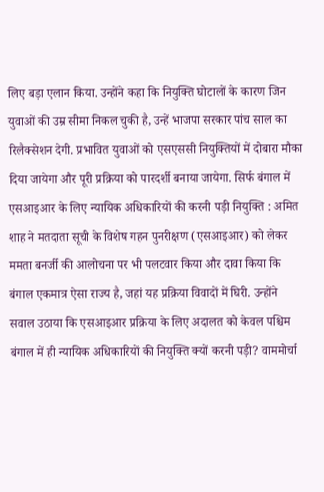लिए बड़ा एलान किया. उन्होंने कहा कि नियुक्ति घोटालों के कारण जिन युवाओं की उम्र सीमा निकल चुकी है, उन्हें भाजपा सरकार पांच साल का रिलैक्सेशन देगी. प्रभावित युवाओं को एसएससी नियुक्तियों में दोबारा मौका दिया जायेगा और पूरी प्रक्रिया को पारदर्शी बनाया जायेगा. सिर्फ बंगाल में एसआइआर के लिए न्यायिक अधिकारियों की करनी पड़ी नियुक्ति : अमित शाह ने मतदाता सूची के विशेष गहन पुनरीक्षण (एसआइआर) को लेकर ममता बनर्जी की आलोचना पर भी पलटवार किया और दावा किया कि बंगाल एकमात्र ऐसा राज्य है, जहां यह प्रक्रिया विवादों में घिरी. उन्होंने सवाल उठाया कि एसआइआर प्रक्रिया के लिए अदालत को केवल पश्चिम बंगाल में ही न्यायिक अधिकारियों की नियुक्ति क्यों करनी पड़ी? वाममोर्चा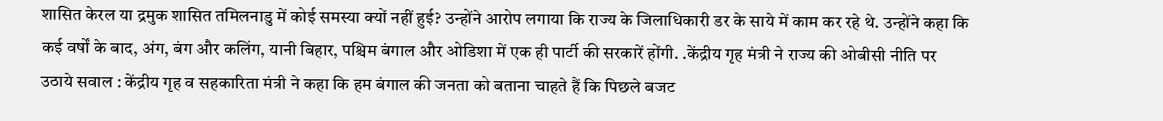शासित केरल या द्रमुक शासित तमिलनाडु में कोई समस्या क्यों नहीं हुई? उन्होंने आरोप लगाया कि राज्य के जिलाधिकारी डर के साये में काम कर रहे थे. उन्होंने कहा कि कई वर्षों के बाद, अंग, बंग और कलिंग, यानी बिहार, पश्चिम बंगाल और ओडिशा में एक ही पार्टी की सरकारें होंगी. .केंद्रीय गृह मंत्री ने राज्य की ओबीसी नीति पर उठाये सवाल : केंद्रीय गृह व सहकारिता मंत्री ने कहा कि हम बंगाल की जनता को बताना चाहते हैं कि पिछले बजट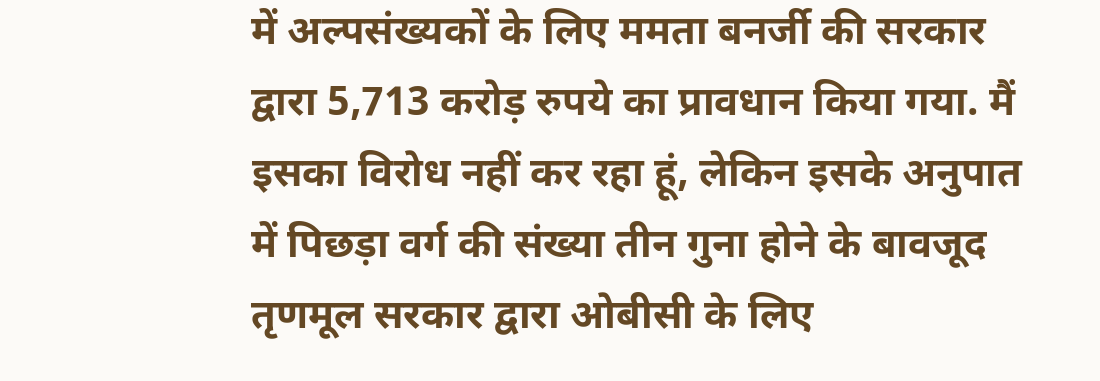में अल्पसंख्यकों के लिए ममता बनर्जी की सरकार द्वारा 5,713 करोड़ रुपये का प्रावधान किया गया. मैं इसका विरोध नहीं कर रहा हूं, लेकिन इसके अनुपात में पिछड़ा वर्ग की संख्या तीन गुना होने के बावजूद तृणमूल सरकार द्वारा ओबीसी के लिए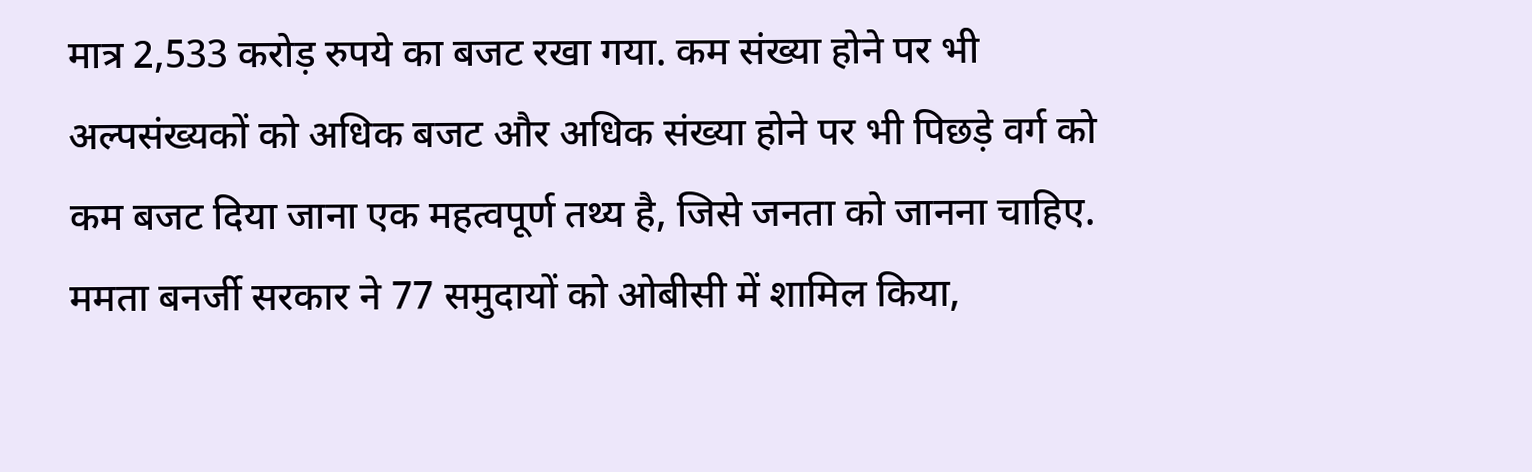मात्र 2,533 करोड़ रुपये का बजट रखा गया. कम संख्या होने पर भी अल्पसंख्यकों को अधिक बजट और अधिक संख्या होने पर भी पिछड़े वर्ग को कम बजट दिया जाना एक महत्वपूर्ण तथ्य है, जिसे जनता को जानना चाहिए. ममता बनर्जी सरकार ने 77 समुदायों को ओबीसी में शामिल किया,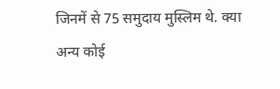जिनमें से 75 समुदाय मुस्लिम थे. क्या अन्य कोई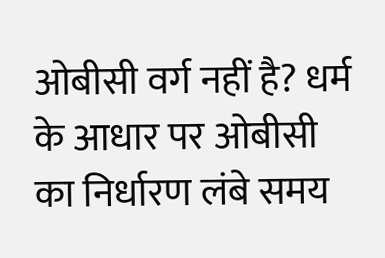ओबीसी वर्ग नहीं है? धर्म के आधार पर ओबीसी का निर्धारण लंबे समय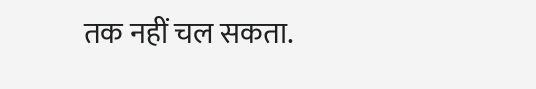तक नहीं चल सकता.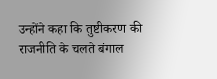उन्होंने कहा कि तुष्टीकरण की राजनीति के चलते बंगाल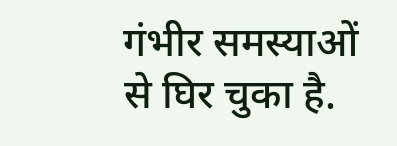गंभीर समस्याओं से घिर चुका है.